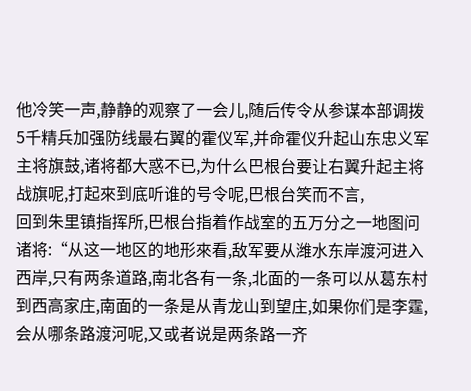他冷笑一声,静静的观察了一会儿,随后传令从参谋本部调拨5千精兵加强防线最右翼的霍仪军,并命霍仪升起山东忠义军主将旗鼓,诸将都大惑不已,为什么巴根台要让右翼升起主将战旗呢,打起來到底听谁的号令呢,巴根台笑而不言,
回到朱里镇指挥所,巴根台指着作战室的五万分之一地图问诸将:“从这一地区的地形來看,敌军要从潍水东岸渡河进入西岸,只有两条道路,南北各有一条,北面的一条可以从葛东村到西高家庄,南面的一条是从青龙山到望庄,如果你们是李霆,会从哪条路渡河呢,又或者说是两条路一齐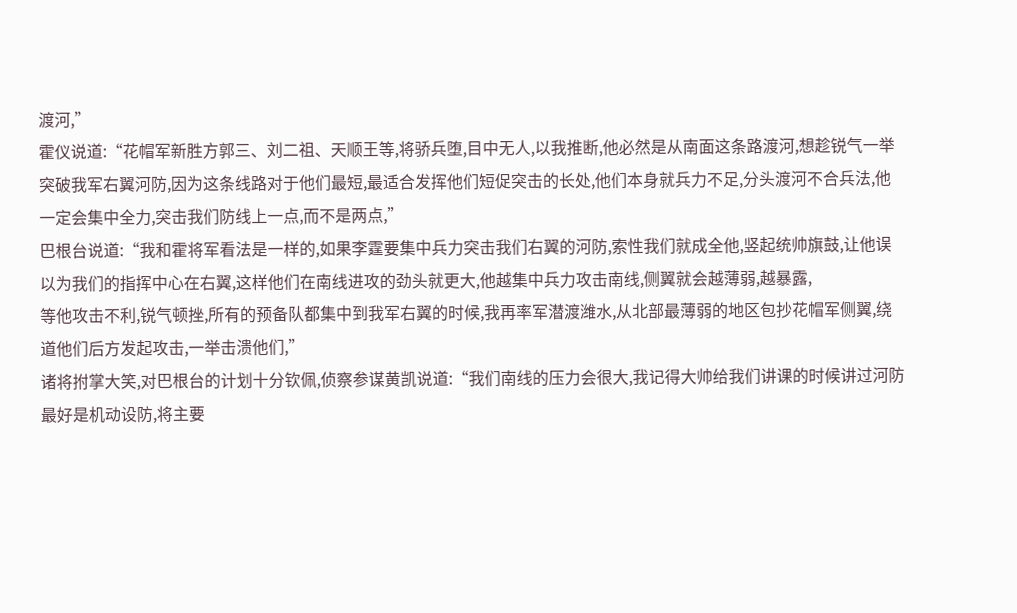渡河,”
霍仪说道:“花帽军新胜方郭三、刘二祖、天顺王等,将骄兵堕,目中无人,以我推断,他必然是从南面这条路渡河,想趁锐气一举突破我军右翼河防,因为这条线路对于他们最短,最适合发挥他们短促突击的长处,他们本身就兵力不足,分头渡河不合兵法,他一定会集中全力,突击我们防线上一点,而不是两点,”
巴根台说道:“我和霍将军看法是一样的,如果李霆要集中兵力突击我们右翼的河防,索性我们就成全他,竖起统帅旗鼓,让他误以为我们的指挥中心在右翼,这样他们在南线进攻的劲头就更大,他越集中兵力攻击南线,侧翼就会越薄弱,越暴露,
等他攻击不利,锐气顿挫,所有的预备队都集中到我军右翼的时候,我再率军潜渡潍水,从北部最薄弱的地区包抄花帽军侧翼,绕道他们后方发起攻击,一举击溃他们,”
诸将拊掌大笑,对巴根台的计划十分钦佩,侦察参谋黄凯说道:“我们南线的压力会很大,我记得大帅给我们讲课的时候讲过河防最好是机动设防,将主要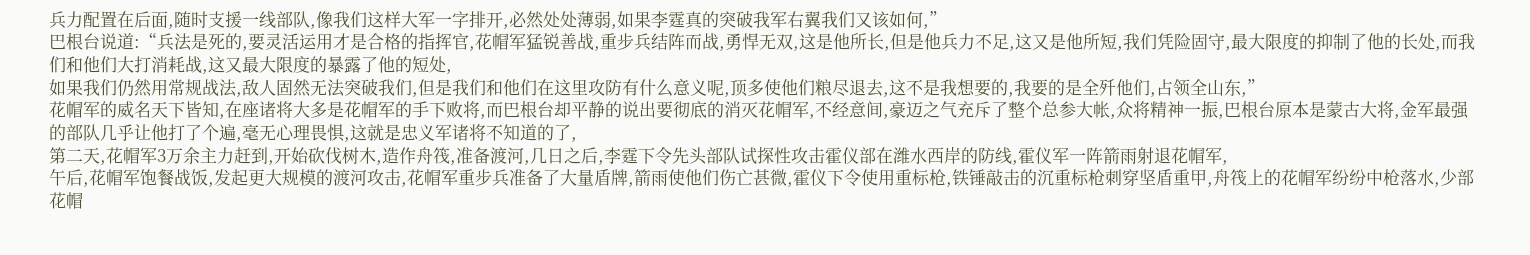兵力配置在后面,随时支援一线部队,像我们这样大军一字排开,必然处处薄弱,如果李霆真的突破我军右翼我们又该如何,”
巴根台说道:“兵法是死的,要灵活运用才是合格的指挥官,花帽军猛锐善战,重步兵结阵而战,勇悍无双,这是他所长,但是他兵力不足,这又是他所短,我们凭险固守,最大限度的抑制了他的长处,而我们和他们大打消耗战,这又最大限度的暴露了他的短处,
如果我们仍然用常规战法,敌人固然无法突破我们,但是我们和他们在这里攻防有什么意义呢,顶多使他们粮尽退去,这不是我想要的,我要的是全歼他们,占领全山东,”
花帽军的威名天下皆知,在座诸将大多是花帽军的手下败将,而巴根台却平静的说出要彻底的消灭花帽军,不经意间,豪迈之气充斥了整个总参大帐,众将精神一振,巴根台原本是蒙古大将,金军最强的部队几乎让他打了个遍,毫无心理畏惧,这就是忠义军诸将不知道的了,
第二天,花帽军3万余主力赶到,开始砍伐树木,造作舟筏,准备渡河,几日之后,李霆下令先头部队试探性攻击霍仪部在潍水西岸的防线,霍仪军一阵箭雨射退花帽军,
午后,花帽军饱餐战饭,发起更大规模的渡河攻击,花帽军重步兵准备了大量盾牌,箭雨使他们伤亡甚微,霍仪下令使用重标枪,铁锤敲击的沉重标枪刺穿坚盾重甲,舟筏上的花帽军纷纷中枪落水,少部花帽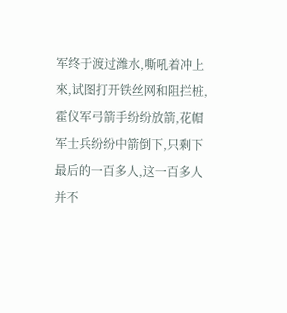军终于渡过潍水,嘶吼着冲上來,试图打开铁丝网和阻拦桩,
霍仪军弓箭手纷纷放箭,花帽军士兵纷纷中箭倒下,只剩下最后的一百多人,这一百多人并不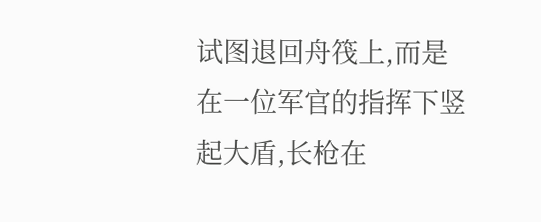试图退回舟筏上,而是在一位军官的指挥下竖起大盾,长枪在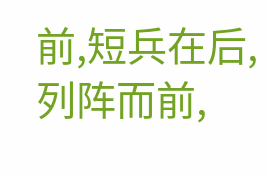前,短兵在后,列阵而前,